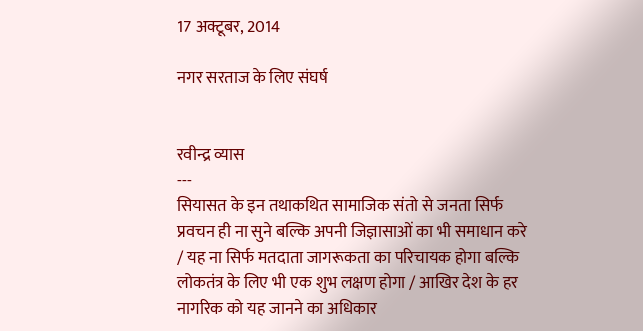17 अक्टूबर, 2014

नगर सरताज के लिए संघर्ष


रवीन्द्र व्यास
---
सियासत के इन तथाकथित सामाजिक संतो से जनता सिर्फ प्रवचन ही ना सुने बल्कि अपनी जिज्ञासाओं का भी समाधान करे / यह ना सिर्फ मतदाता जागरूकता का परिचायक होगा बल्कि लोकतंत्र के लिए भी एक शुभ लक्षण होगा / आखिर देश के हर नागरिक को यह जानने का अधिकार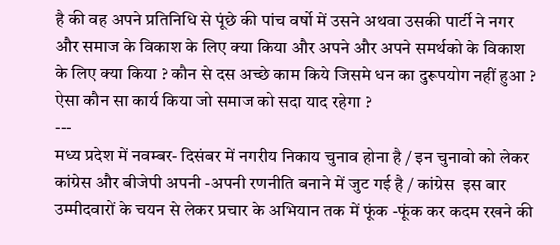है की वह अपने प्रतिनिधि से पूंछे की पांच वर्षो में उसने अथवा उसकी पार्टी ने नगर और समाज के विकाश के लिए क्या किया और अपने और अपने समर्थको के विकाश के लिए क्या किया ? कौन से दस अच्छे काम किये जिसमे धन का दुरूपयोग नहीं हुआ ? ऐसा कौन सा कार्य किया जो समाज को सदा याद रहेगा ?
---
मध्य प्रदेश में नवम्बर- दिसंबर में नगरीय निकाय चुनाव होना है / इन चुनावो को लेकर कांग्रेस और बीजेपी अपनी -अपनी रणनीति बनाने में जुट गई है / कांग्रेस  इस बार  उम्मीदवारों के चयन से लेकर प्रचार के अभियान तक में फूंक -फूंक कर कदम रखने की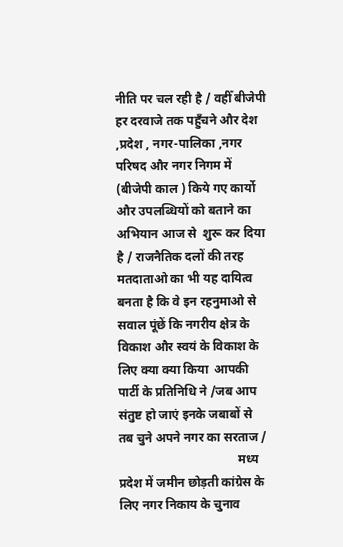नीति पर चल रही है / वहीँ बीजेपी हर दरवाजे तक पहुँचने और देश ,प्रदेश , नगर-पालिका ,नगर परिषद और नगर निगम में (बीजेपी काल ) किये गए कार्यो और उपलब्धियों को बताने का अभियान आज से  शुरू कर दिया  है / राजनैतिक दलों की तरह मतदाताओ का भी यह दायित्व बनता है कि वे इन रहनुमाओ से सवाल पूंछें कि नगरीय क्षेत्र के विकाश और स्वयं के विकाश के लिए क्या क्या किया  आपकी पार्टी के प्रतिनिधि ने /जब आप संतुष्ट हो जाएं इनके जबाबों से तब चुने अपने नगर का सरताज /
                                      मध्य प्रदेश में जमीन छोड़ती कांग्रेस के लिए नगर निकाय के चुनाव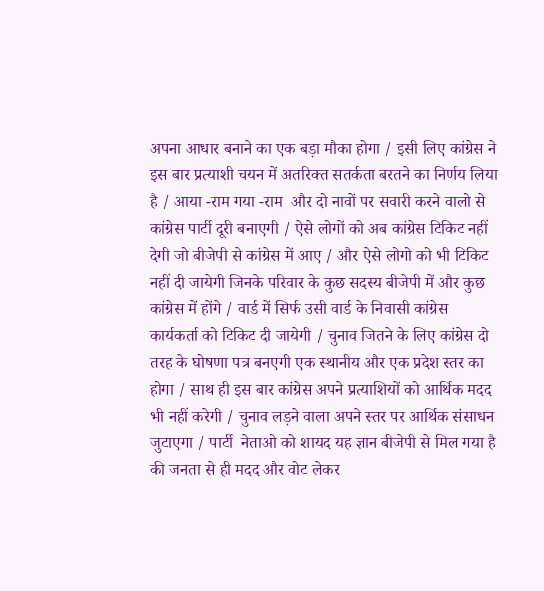अपना आधार बनाने का एक बड़ा मौका होगा / इसी लिए कांग्रेस ने इस बार प्रत्याशी चयन में अतरिक्त सतर्कता बरतने का निर्णय लिया है / आया -राम गया -राम  और दो नावों पर सवारी करने वालो से कांग्रेस पार्टी दूरी बनाएगी / ऐसे लोगों को अब कांग्रेस टिकिट नहीं देगी जो बीजेपी से कांग्रेस में आए / और ऐसे लोगो को भी टिकिट नहीं दी जायेगी जिनके परिवार के कुछ सदस्य बीजेपी में और कुछ कांग्रेस में होंगे / वार्ड में सिर्फ उसी वार्ड के निवासी कांग्रेस कार्यकर्ता को टिकिट दी जायेगी / चुनाव जितने के लिए कांग्रेस दो तरह के घोषणा पत्र बनएगी एक स्थानीय और एक प्रदेश स्तर का होगा / साथ ही इस बार कांग्रेस अपने प्रत्याशियों को आर्थिक मदद भी नहीं करेगी / चुनाव लड़ने वाला अपने स्तर पर आर्थिक संसाधन जुटाएगा / पार्टी  नेताओ को शायद यह ज्ञान बीजेपी से मिल गया है की जनता से ही मदद और वोट लेकर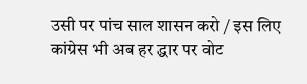उसी पर पांच साल शासन करो / इस लिए कांग्रेस भी अब हर द्धार पर वोट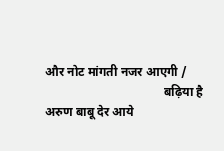और नोट मांगती नजर आएगी /
                                      बढ़िया है अरुण बाबू देर आये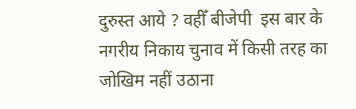दुरुस्त आये ? वहीँ बीजेपी  इस बार के नगरीय निकाय चुनाव में किसी तरह का जोखिम नहीं उठाना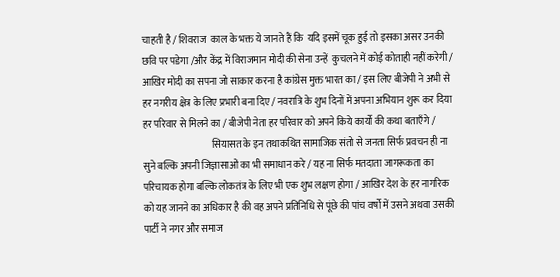चाहती है / शिवराज  काल के भक्त ये जानते हैं कि  यदि इसमें चूक हुई तो इसका असर उनकी छवि पर पडेगा /और केंद्र में विराजमान मोदी की सेना उन्हें  कुचलने में कोई कोताही नहीं करेगी / आखिर मोदी का सपना जो साकार करना है कांग्रेस मुक्त भारत का / इस लिए बीजेपी ने अभी से हर नगरीय क्षेत्र के लिए प्रभारी बना दिए / नवरात्रि के शुभ दिनों में अपना अभियान शुरू कर दिया हर परिवार से मिलने का / बीजेपी नेता हर परिवार को अपने किये कार्यो की कथा बताएँगे /
                                    सियासत के इन तथाकथित सामाजिक संतो से जनता सिर्फ प्रवचन ही ना सुने बल्कि अपनी जिज्ञासाओं का भी समाधान करे / यह ना सिर्फ मतदाता जागरूकता का परिचायक होगा बल्कि लोकतंत्र के लिए भी एक शुभ लक्षण होगा / आखिर देश के हर नागरिक को यह जानने का अधिकार है की वह अपने प्रतिनिधि से पूंछे की पांच वर्षो में उसने अथवा उसकी पार्टी ने नगर और समाज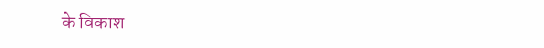के विकाश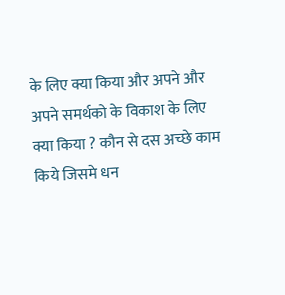के लिए क्या किया और अपने और अपने समर्थको के विकाश के लिए क्या किया ? कौन से दस अच्छे काम किये जिसमे धन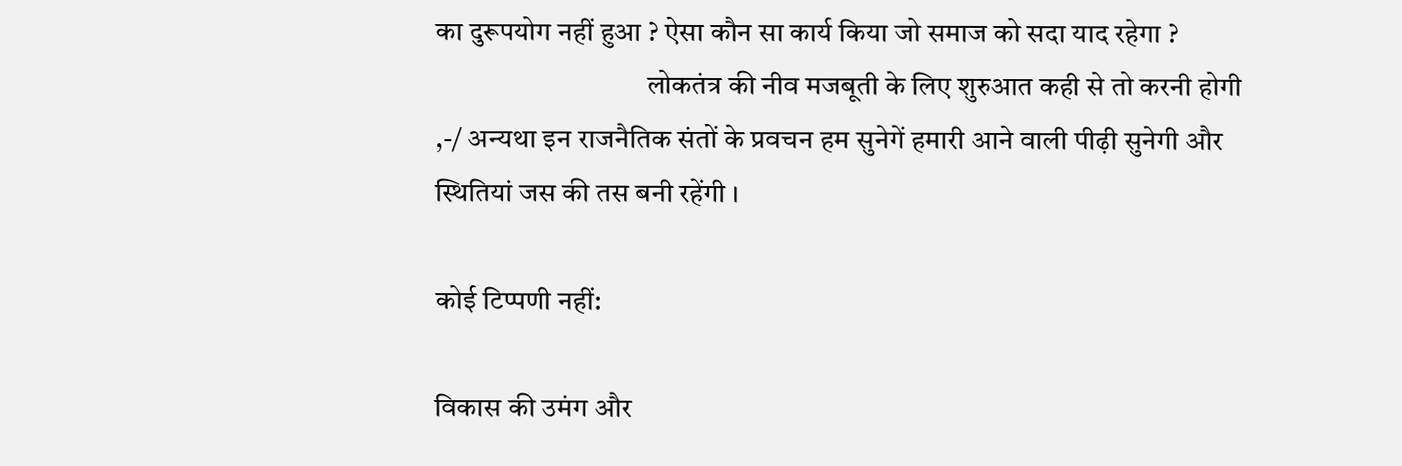का दुरूपयोग नहीं हुआ ? ऐसा कौन सा कार्य किया जो समाज को सदा याद रहेगा ?
                                     लोकतंत्र की नीव मजबूती के लिए शुरुआत कही से तो करनी होगी ,-/ अन्यथा इन राजनैतिक संतों के प्रवचन हम सुनेगें हमारी आने वाली पीढ़ी सुनेगी और स्थितियां जस की तस बनी रहेंगी ।

कोई टिप्पणी नहीं:

विकास की उमंग और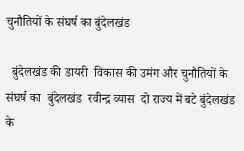चुनौतियों के संघर्ष का बुंदेलखंड

  बुंदेलखंड की डायरी  विकास की उमंग और चुनौतियों के  संघर्ष का  बुंदेलखंड  रवीन्द्र व्यास  दो राज्य में बटे बुंदेलखंड के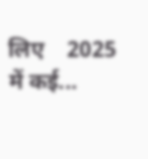लिए    2025  में कई...